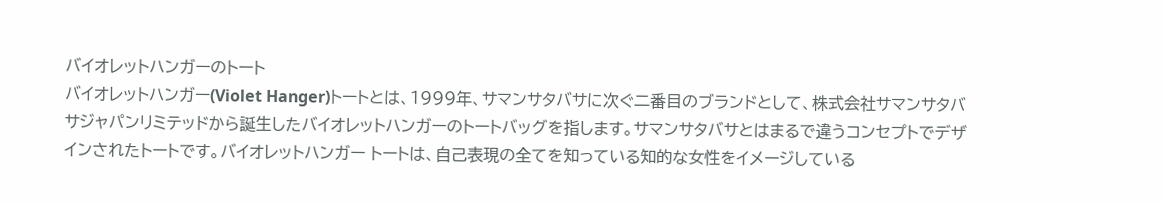バイオレットハンガーのトート
バイオレットハンガー(Violet Hanger)トートとは、1999年、サマンサタバサに次ぐ二番目のブランドとして、株式会社サマンサタバサジャパンリミテッドから誕生したバイオレットハンガーのトートバッグを指します。サマンサタバサとはまるで違うコンセプトでデザインされたトートです。バイオレットハンガー トートは、自己表現の全てを知っている知的な女性をイメージしている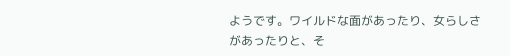ようです。ワイルドな面があったり、女らしさがあったりと、そ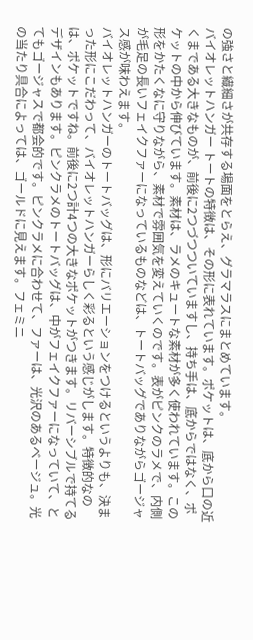の強さと繊細さが共存する場面をとらえ、グラマラスにまとめています。
バイオレットハンガー トートの特徴は、その形に表れています。ポケットは、底から口の近くまである大きなものが、前後に2つづつついていますし、持ち手は、底からではなく、ポケットの中から伸びています。素材は、ラメのキュートな素材が多く使われています。この形をかたくなに守りながら、素材で雰囲気を変えていくのです。表がピンクのラメで、内側が毛足の長いフェイクファーになっているものなどは、トートバッグでありながらゴージャス感が味わえます。
バイオレットハンガーのトートバッグは、形にバリエーションをつけるというよりも、決まった形にこだわって、バイオレットハンガーらしく彩るという感じがします。特徴的なのは、ポケットですね。前後に2つ計4つの大きなポケットがつきます。リバーシブルで持てるデザインもあります。ピンクラメのトートバッグは、中がフェイクファーになっていて、とてもゴージャスで都会的です。ピンクラメに合わせて、ファーは、光沢のあるベージュ。光の当たり具合によっては、ゴールドに見えます。フェミニ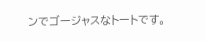ンでゴージャスなトートです。